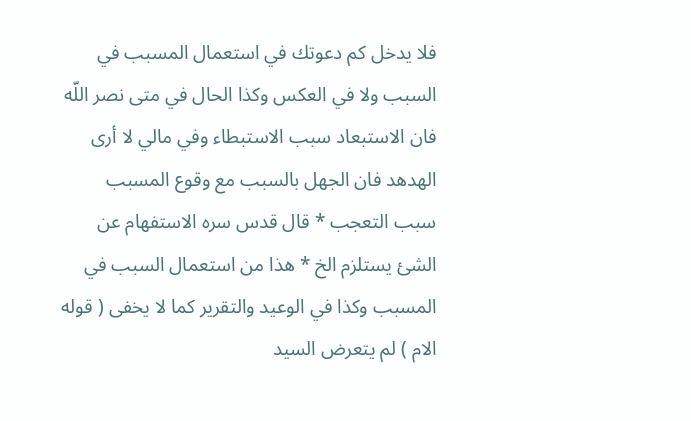فلا يدخل كم دعوتك في استعمال المسبب في السبب ولا في العكس وكذا الحال في متى نصر اللّه فان الاستبعاد سبب الاستبطاء وفي مالي لا أرى الهدهد فان الجهل بالسبب مع وقوع المسبب سبب التعجب * قال قدس سره الاستفهام عن الشئ يستلزم الخ * هذا من استعمال السبب في المسبب وكذا في الوعيد والتقرير كما لا يخفى ( قوله الام ) لم يتعرض السيد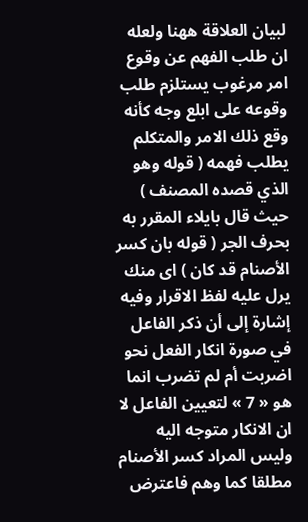لبيان العلاقة ههنا ولعله ان طلب الفهم عن وقوع امر مرغوب يستلزم طلب وقوعه على ابلع وجه كأنه وقع ذلك الامر والمتكلم يطلب فهمه ( قوله وهو الذي قصده المصنف ) حيث قال بايلاء المقرر به بحرف الجر ( قوله بان كسر الأصنام قد كان ) اى منك يرل عليه لفظ الاقرار وفيه إشارة إلى أن ذكر الفاعل في صورة انكار الفعل نحو اضربت أم لم تضرب انما هو « 7 » لتعيين الفاعل لا ان الانكار متوجه اليه وليس المراد كسر الأصنام مطلقا كما وهم فاعترض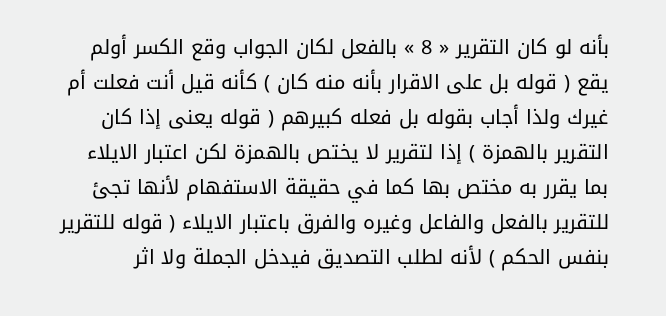بأنه لو كان التقرير « 8 » بالفعل لكان الجواب وقع الكسر أولم يقع ( قوله بل على الاقرار بأنه منه كان ) كأنه قيل أنت فعلت أم غيرك ولذا أجاب بقوله بل فعله كبيرهم ( قوله يعنى إذا كان التقرير بالهمزة ) إذا لتقرير لا يختص بالهمزة لكن اعتبار الايلاء بما يقرر به مختص بها كما في حقيقة الاستفهام لأنها تجئ للتقرير بالفعل والفاعل وغيره والفرق باعتبار الايلاء ( قوله للتقرير بنفس الحكم ) لأنه لطلب التصديق فيدخل الجملة ولا اثر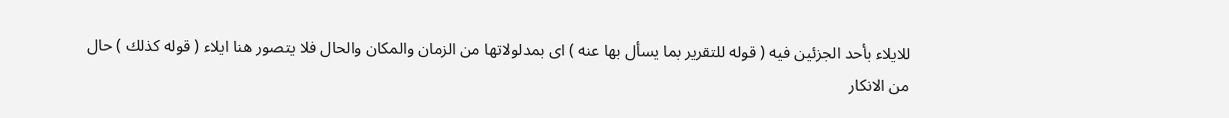للايلاء بأحد الجزئين فيه ( قوله للتقرير بما يسأل بها عنه ) اى بمدلولاتها من الزمان والمكان والحال فلا يتصور هنا ايلاء ( قوله كذلك ) حال من الانكار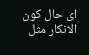اى حال كون الانكار مثل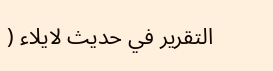التقرير في حديث لايلاء (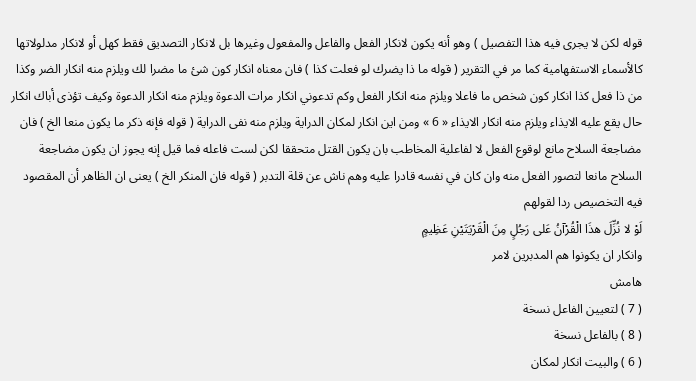قوله لكن لا يجرى فيه هذا التفصيل ) وهو أنه يكون لانكار الفعل والفاعل والمفعول وغيرها بل لانكار التصديق فقط كهل أو لانكار مدلولاتها كالأسماء الاستفهامية كما مر في التقرير ( قوله ما ذا يضرك لو فعلت كذا ) فان معناه انكار كون شئ ما مضرا لك ويلزم منه انكار الضر وكذا من ذا فعل كذا انكار كون شخص ما فاعلا ويلزم منه انكار الفعل وكم تدعوني انكار مرات الدعوة ويلزم منه انكار الدعوة وكيف تؤذى أباك انكار حال يقع عليه الايذاء ويلزم منه انكار الايذاء « 6 » ومن اين انكار لمكان الدراية ويلزم منه نفى الدراية ( قوله فإنه ذكر ما يكون منعا الخ ) فان مضاجعة السلاح مانع لوقوع الفعل لا لفاعلية المخاطب بان يكون القتل متحققا لكن لست فاعله فما قيل إنه يجوز ان يكون مضاجعة السلاح مانعا لتصور الفعل منه وان كان في نفسه قادرا عليه وهم ناش عن قلة التدبر ( قوله فان المنكر الخ ) يعنى ان الظاهر أن المقصود فيه التخصيص ردا لقولهم
لَوْ لا نُزِّلَ هذَا الْقُرْآنُ عَلى رَجُلٍ مِنَ الْقَرْيَتَيْنِ عَظِيمٍ
وانكار ان يكونوا هم المدبرين لامر
هامش
( 7 ) لتعيين الفاعل نسخة
( 8 ) بالفاعل نسخة
( 6 ) والبيت انكار لمكان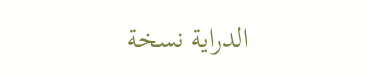الدراية نسخة